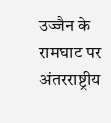उज्जैन के रामघाट पर अंतरराष्ट्रीय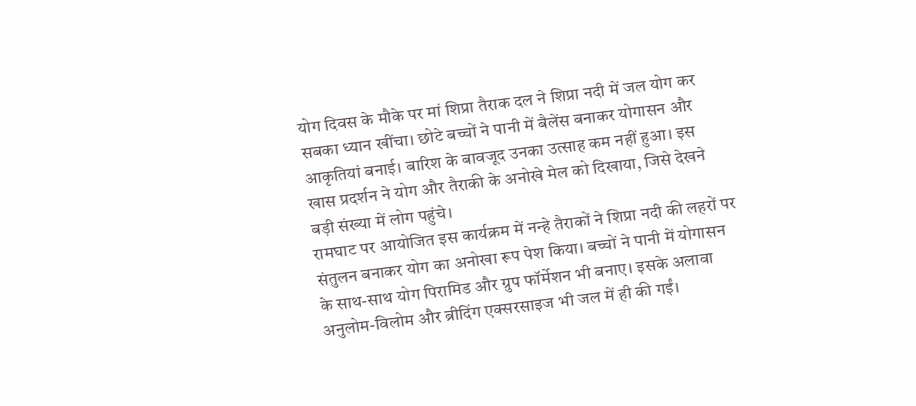योग दिवस के मौके पर मां शिप्रा तैराक दल ने शिप्रा नदी में जल योग कर सबका ध्यान खींचा। छोटे बच्चों ने पानी में बैलेंस बनाकर योगासन और आकृतियां बनाई। बारिश के बावजूद उनका उत्साह कम नहीं हुआ। इस खास प्रदर्शन ने योग और तैराकी के अनोखे मेल को दिखाया, जिसे देखने बड़ी संख्या में लोग पहुंचे।
रामघाट पर आयोजित इस कार्यक्रम में नन्हे तैराकों ने शिप्रा नदी की लहरों पर संतुलन बनाकर योग का अनोखा रूप पेश किया। बच्चों ने पानी में योगासन के साथ-साथ योग पिरामिड और ग्रुप फॉर्मेशन भी बनाए। इसके अलावा अनुलोम-विलोम और ब्रीदिंग एक्सरसाइज भी जल में ही की गईं।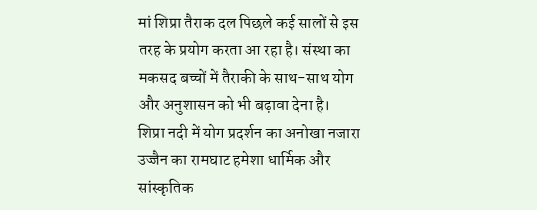मां शिप्रा तैराक दल पिछले कई सालों से इस तरह के प्रयोग करता आ रहा है। संस्था का मकसद बच्चों में तैराकी के साथ-साथ योग और अनुशासन को भी बढ़ावा देना है।
शिप्रा नदी में योग प्रदर्शन का अनोखा नजारा
उज्जैन का रामघाट हमेशा धार्मिक और सांस्कृतिक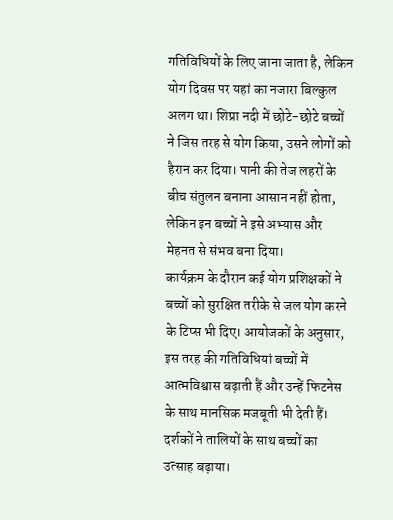गतिविधियों के लिए जाना जाता है, लेकिन योग दिवस पर यहां का नजारा बिल्कुल अलग था। शिप्रा नदी में छोटे-छोटे बच्चों ने जिस तरह से योग किया, उसने लोगों को हैरान कर दिया। पानी की तेज लहरों के बीच संतुलन बनाना आसान नहीं होता, लेकिन इन बच्चों ने इसे अभ्यास और मेहनत से संभव बना दिया।
कार्यक्रम के दौरान कई योग प्रशिक्षकों ने बच्चों को सुरक्षित तरीके से जल योग करने के टिप्स भी दिए। आयोजकों के अनुसार, इस तरह की गतिविधियां बच्चों में आत्मविश्वास बढ़ाती हैं और उन्हें फिटनेस के साथ मानसिक मजबूती भी देती हैं। दर्शकों ने तालियों के साथ बच्चों का उत्साह बढ़ाया।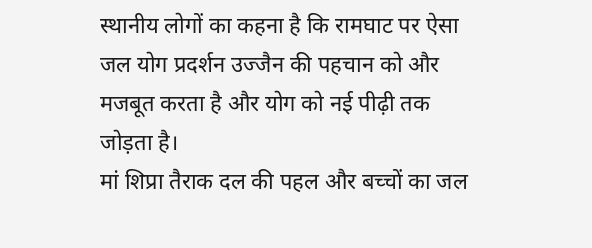स्थानीय लोगों का कहना है कि रामघाट पर ऐसा जल योग प्रदर्शन उज्जैन की पहचान को और मजबूत करता है और योग को नई पीढ़ी तक जोड़ता है।
मां शिप्रा तैराक दल की पहल और बच्चों का जल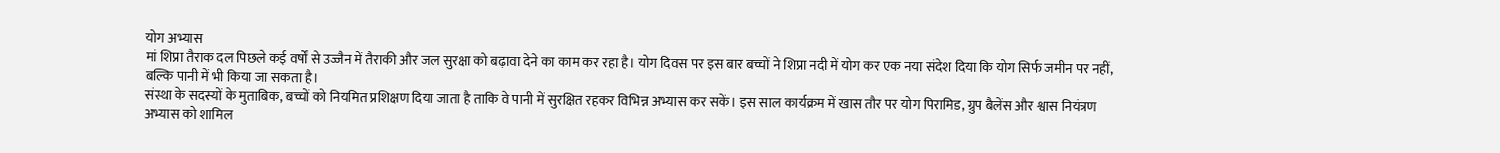योग अभ्यास
मां शिप्रा तैराक दल पिछले कई वर्षों से उज्जैन में तैराकी और जल सुरक्षा को बढ़ावा देने का काम कर रहा है। योग दिवस पर इस बार बच्चों ने शिप्रा नदी में योग कर एक नया संदेश दिया कि योग सिर्फ जमीन पर नहीं, बल्कि पानी में भी किया जा सकता है।
संस्था के सदस्यों के मुताबिक, बच्चों को नियमित प्रशिक्षण दिया जाता है ताकि वे पानी में सुरक्षित रहकर विभिन्न अभ्यास कर सकें। इस साल कार्यक्रम में खास तौर पर योग पिरामिड, ग्रुप बैलेंस और श्वास नियंत्रण अभ्यास को शामिल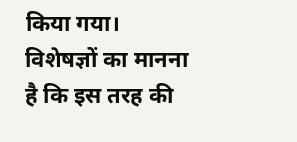किया गया। विशेषज्ञों का मानना है कि इस तरह की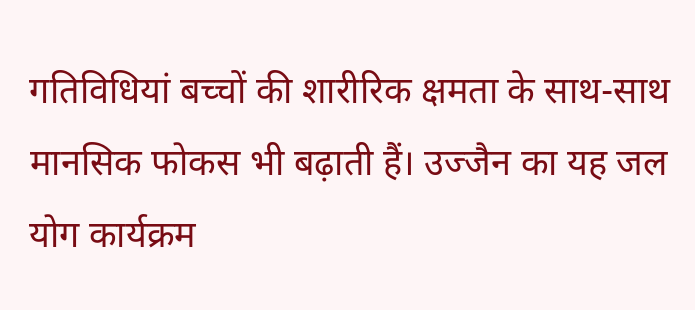गतिविधियां बच्चों की शारीरिक क्षमता के साथ-साथ मानसिक फोकस भी बढ़ाती हैं। उज्जैन का यह जल योग कार्यक्रम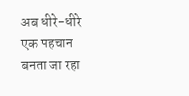अब धीरे-धीरे एक पहचान बनता जा रहा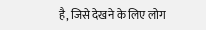है, जिसे देखने के लिए लोग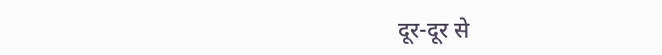दूर-दूर से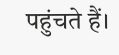पहुंचते हैं।